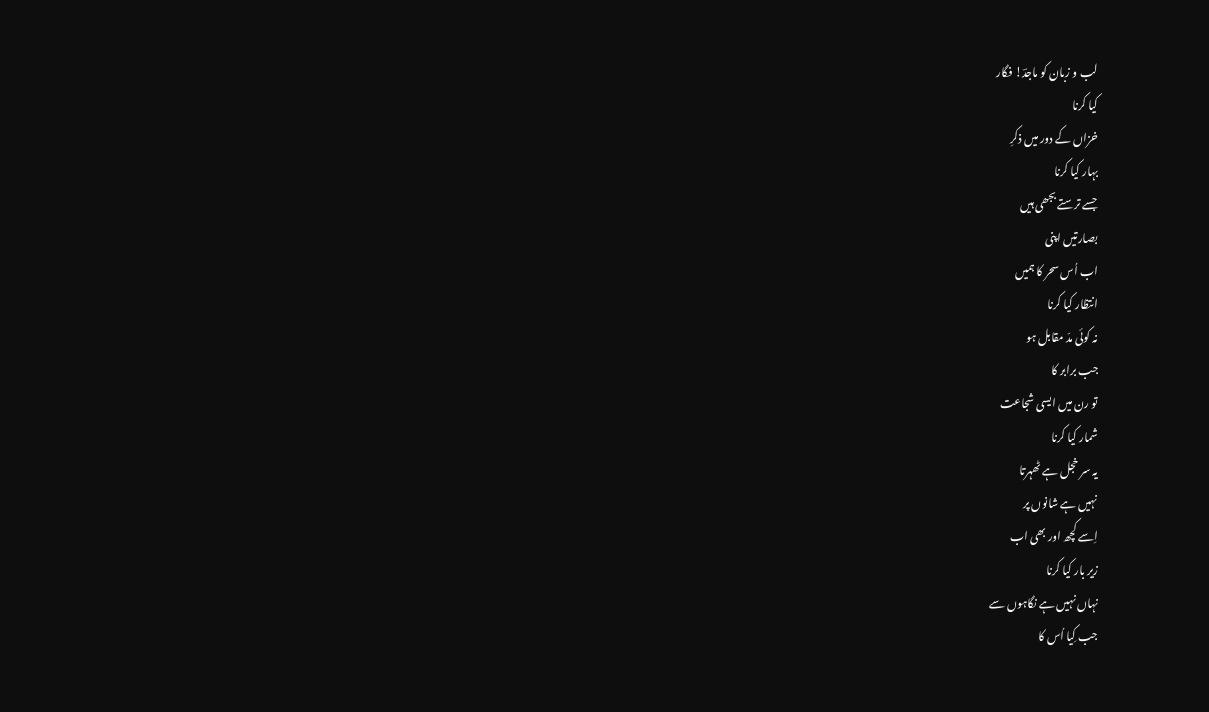لب و زبان کو ماجدؔ! فگار
کیا کرنا
خزاں کے دور میں ذکرِ
بہار کیا کرنا
جسے ترستے بجھی ہیں
بصارتیں اپنی
اب اُس سحر کا ہمیں
انتظار کیا کرنا
نہ کوئی مدّ مقابل ہو
جب برابر کا
تو رن میں ایسی شجاعت
شمار کیا کرنا
یہ سر خجل ہے ٹھہرتا
نہیں ہے شانوں پر
اِسے کچھ اور بھی اب
زیر بار کیا کرنا
نہاں نہیں ہے نگاہوں سے
جب کِیا اُس کا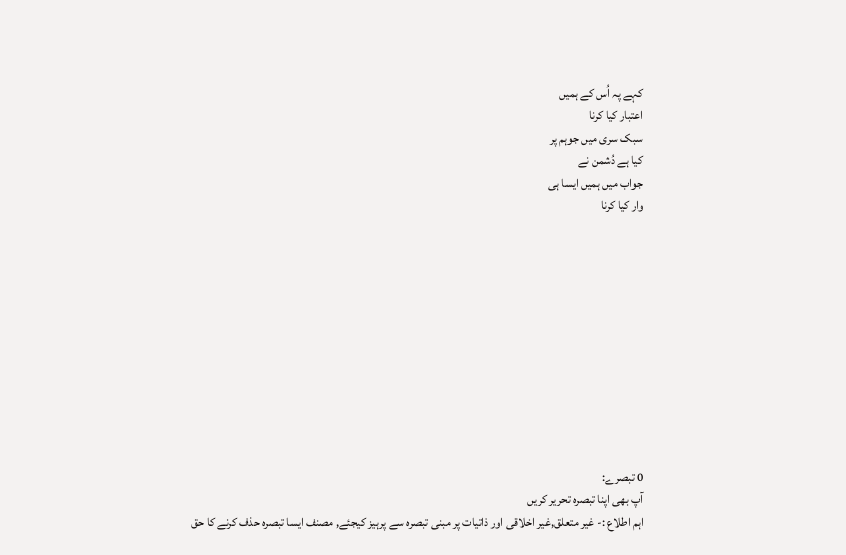کہے پہ اُس کے ہمیں
اعتبار کیا کرنا
سبک سری میں جوہم پر
کیا ہے دُشمن نے
جواب میں ہمیں ایسا ہی
وار کیا کرنا











0 تبصرے:
آپ بھی اپنا تبصرہ تحریر کریں
اہم اطلاع :- غیر متعلق,غیر اخلاقی اور ذاتیات پر مبنی تبصرہ سے پرہیز کیجئے, مصنف ایسا تبصرہ حذف کرنے کا حق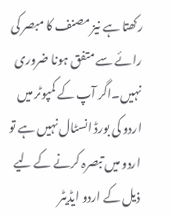رکھتا ہے نیز مصنف کا مبصر کی رائے سے متفق ہونا ضروری نہیں۔اگر آپ کے کمپوٹر میں اردو کی بورڈ انسٹال نہیں ہے تو اردو میں تبصرہ کرنے کے لیے ذیل کے اردو ایڈیٹر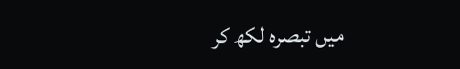میں تبصرہ لکھ کر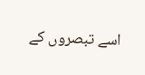اسے تبصروں کے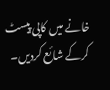خانے میں کاپی پیسٹ کرکے شائع کردیں۔